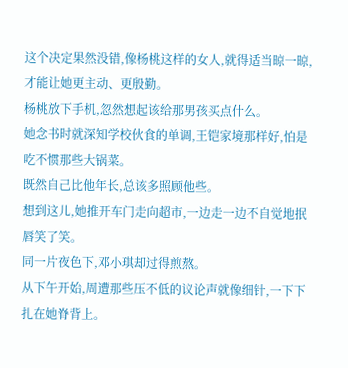这个决定果然没错,像杨桃这样的女人,就得适当晾一晾,才能让她更主动、更殷勤。
杨桃放下手机,忽然想起该给那男孩买点什么。
她念书时就深知学校伙食的单调,王铠家境那样好,怕是吃不惯那些大锅菜。
既然自己比他年长,总该多照顾他些。
想到这儿,她推开车门走向超市,一边走一边不自觉地抿唇笑了笑。
同一片夜色下,邓小琪却过得煎熬。
从下午开始,周遭那些压不低的议论声就像细针,一下下扎在她脊背上。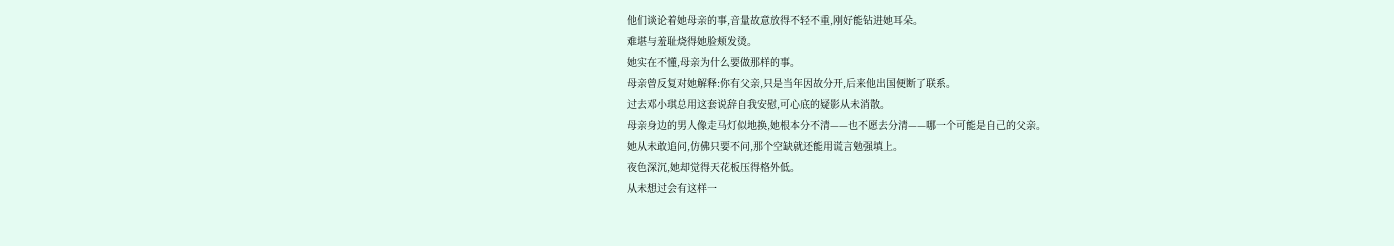他们谈论着她母亲的事,音量故意放得不轻不重,刚好能钻进她耳朵。
难堪与羞耻烧得她脸颊发烫。
她实在不懂,母亲为什么要做那样的事。
母亲曾反复对她解释:你有父亲,只是当年因故分开,后来他出国便断了联系。
过去邓小琪总用这套说辞自我安慰,可心底的疑影从未消散。
母亲身边的男人像走马灯似地换,她根本分不清——也不愿去分清——哪一个可能是自己的父亲。
她从未敢追问,仿佛只要不问,那个空缺就还能用谎言勉强填上。
夜色深沉,她却觉得天花板压得格外低。
从未想过会有这样一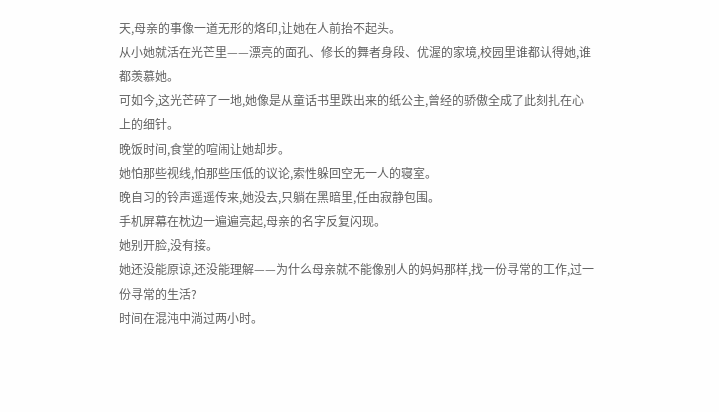天,母亲的事像一道无形的烙印,让她在人前抬不起头。
从小她就活在光芒里——漂亮的面孔、修长的舞者身段、优渥的家境,校园里谁都认得她,谁都羡慕她。
可如今,这光芒碎了一地,她像是从童话书里跌出来的纸公主,曾经的骄傲全成了此刻扎在心上的细针。
晚饭时间,食堂的喧闹让她却步。
她怕那些视线,怕那些压低的议论,索性躲回空无一人的寝室。
晚自习的铃声遥遥传来,她没去,只躺在黑暗里,任由寂静包围。
手机屏幕在枕边一遍遍亮起,母亲的名字反复闪现。
她别开脸,没有接。
她还没能原谅,还没能理解——为什么母亲就不能像别人的妈妈那样,找一份寻常的工作,过一份寻常的生活?
时间在混沌中淌过两小时。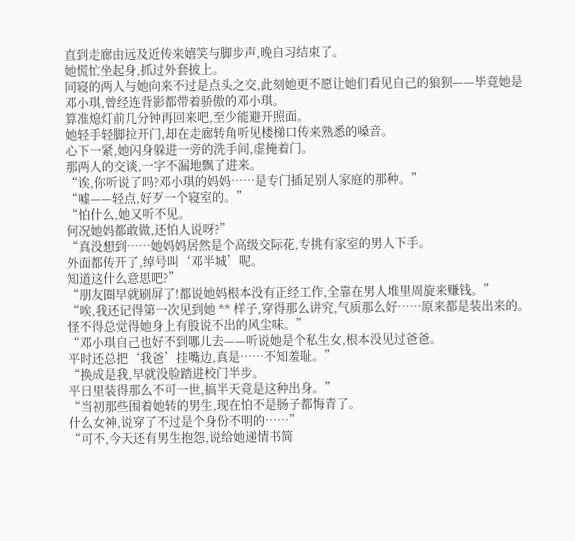直到走廊由远及近传来嬉笑与脚步声,晚自习结束了。
她慌忙坐起身,抓过外套披上。
同寝的两人与她向来不过是点头之交,此刻她更不愿让她们看见自己的狼狈——毕竟她是邓小琪,曾经连背影都带着骄傲的邓小琪。
算准熄灯前几分钟再回来吧,至少能避开照面。
她轻手轻脚拉开门,却在走廊转角听见楼梯口传来熟悉的嗓音。
心下一紧,她闪身躲进一旁的洗手间,虚掩着门。
那两人的交谈,一字不漏地飘了进来。
“诶,你听说了吗?邓小琪的妈妈……是专门插足别人家庭的那种。”
“嘘——轻点,好歹一个寝室的。”
“怕什么,她又听不见。
何况她妈都敢做,还怕人说呀?”
“真没想到……她妈妈居然是个高级交际花,专挑有家室的男人下手。
外面都传开了,绰号叫‘邓半城’呢。
知道这什么意思吧?”
“朋友圈早就刷屏了!都说她妈根本没有正经工作,全靠在男人堆里周旋来赚钱。”
“唉,我还记得第一次见到她 ** 样子,穿得那么讲究,气质那么好……原来都是装出来的。
怪不得总觉得她身上有股说不出的风尘味。”
“邓小琪自己也好不到哪儿去——听说她是个私生女,根本没见过爸爸。
平时还总把‘我爸’挂嘴边,真是……不知羞耻。”
“换成是我,早就没脸踏进校门半步。
平日里装得那么不可一世,搞半天竟是这种出身。”
“当初那些围着她转的男生,现在怕不是肠子都悔青了。
什么女神,说穿了不过是个身份不明的……”
“可不,今天还有男生抱怨,说给她递情书简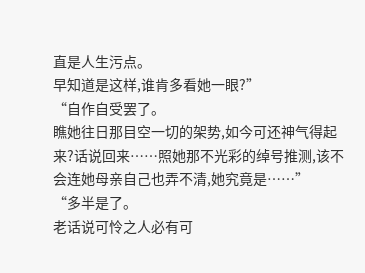直是人生污点。
早知道是这样,谁肯多看她一眼?”
“自作自受罢了。
瞧她往日那目空一切的架势,如今可还神气得起来?话说回来……照她那不光彩的绰号推测,该不会连她母亲自己也弄不清,她究竟是……”
“多半是了。
老话说可怜之人必有可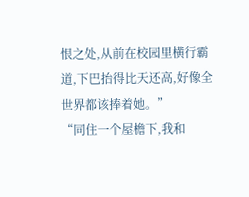恨之处,从前在校园里横行霸道,下巴抬得比天还高,好像全世界都该捧着她。”
“同住一个屋檐下,我和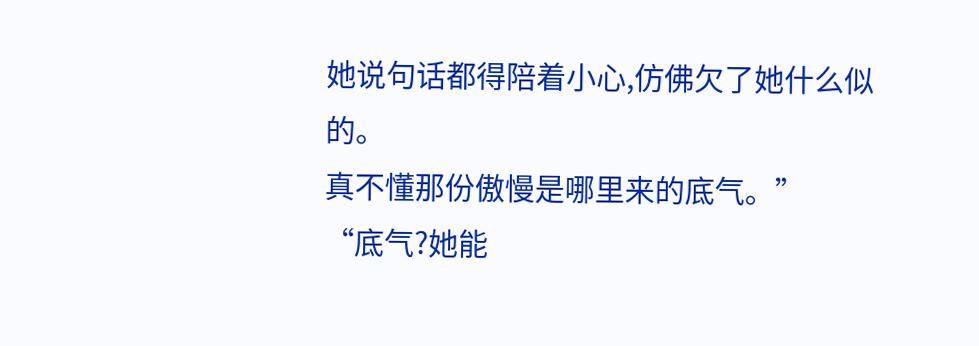她说句话都得陪着小心,仿佛欠了她什么似的。
真不懂那份傲慢是哪里来的底气。”
“底气?她能